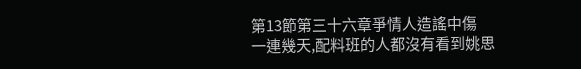第13節第三十六章爭情人造謠中傷
一連幾天,配料班的人都沒有看到姚思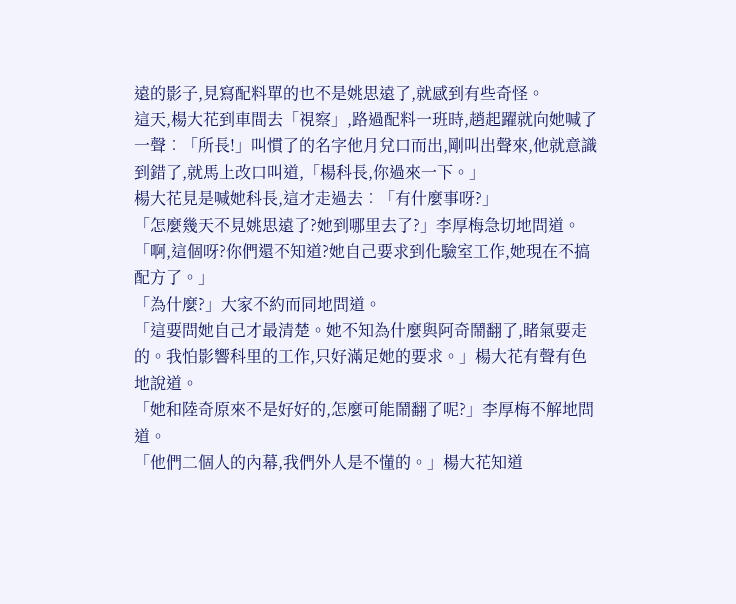遠的影子,見寫配料單的也不是姚思遠了,就感到有些奇怪。
這天,楊大花到車間去「視察」,路過配料一班時,趙起躍就向她喊了一聲︰「所長!」叫慣了的名字他月兌口而出,剛叫出聲來,他就意識到錯了,就馬上改口叫道,「楊科長,你過來一下。」
楊大花見是喊她科長,這才走過去︰「有什麼事呀?」
「怎麼幾天不見姚思遠了?她到哪里去了?」李厚梅急切地問道。
「啊,這個呀?你們還不知道?她自己要求到化驗室工作,她現在不搞配方了。」
「為什麼?」大家不約而同地問道。
「這要問她自己才最清楚。她不知為什麼與阿奇鬧翻了,睹氣要走的。我怕影響科里的工作,只好滿足她的要求。」楊大花有聲有色地說道。
「她和陸奇原來不是好好的,怎麼可能鬧翻了呢?」李厚梅不解地問道。
「他們二個人的內幕,我們外人是不懂的。」楊大花知道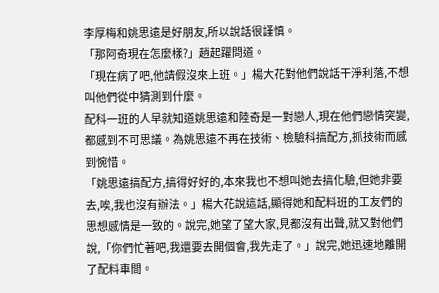李厚梅和姚思遠是好朋友,所以說話很謹慎。
「那阿奇現在怎麼樣?」趙起躍問道。
「現在病了吧,他請假沒來上班。」楊大花對他們說話干淨利落,不想叫他們從中猜測到什麼。
配科一班的人早就知道姚思遠和陸奇是一對戀人,現在他們戀情突變,都感到不可思議。為姚思遠不再在技術、檢驗科搞配方,抓技術而感到惋惜。
「姚思遠搞配方,搞得好好的,本來我也不想叫她去搞化驗,但她非要去,唉,我也沒有辦法。」楊大花說這話,顯得她和配料班的工友們的思想感情是一致的。說完,她望了望大家,見都沒有出聲,就又對他們說,「你們忙著吧,我還要去開個會,我先走了。」說完,她迅速地離開了配料車間。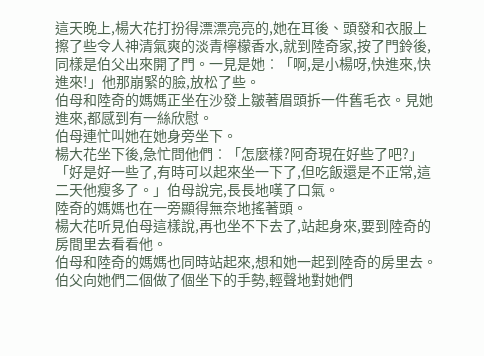這天晚上,楊大花打扮得漂漂亮亮的,她在耳後、頭發和衣服上擦了些令人神清氣爽的淡青檸檬香水,就到陸奇家,按了門鈴後,同樣是伯父出來開了門。一見是她︰「啊,是小楊呀,快進來,快進來!」他那崩緊的臉,放松了些。
伯母和陸奇的媽媽正坐在沙發上皺著眉頭拆一件舊毛衣。見她進來,都感到有一絲欣慰。
伯母連忙叫她在她身旁坐下。
楊大花坐下後,急忙問他們︰「怎麼樣?阿奇現在好些了吧?」
「好是好一些了,有時可以起來坐一下了,但吃飯還是不正常,這二天他瘦多了。」伯母說完,長長地嘆了口氣。
陸奇的媽媽也在一旁顯得無奈地搖著頭。
楊大花听見伯母這樣說,再也坐不下去了,站起身來,要到陸奇的房間里去看看他。
伯母和陸奇的媽媽也同時站起來,想和她一起到陸奇的房里去。伯父向她們二個做了個坐下的手勢,輕聲地對她們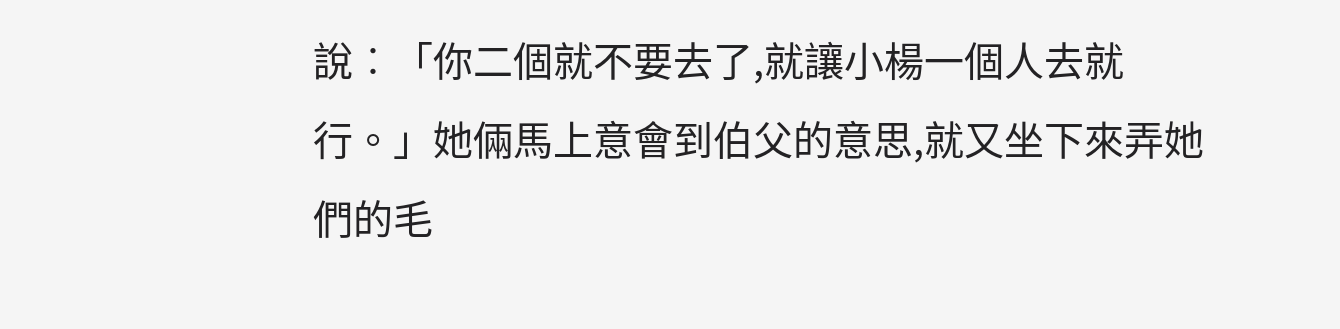說︰「你二個就不要去了,就讓小楊一個人去就行。」她倆馬上意會到伯父的意思,就又坐下來弄她們的毛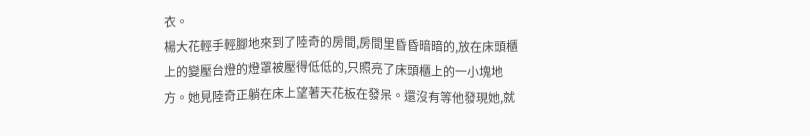衣。
楊大花輕手輕腳地來到了陸奇的房間,房間里昏昏暗暗的,放在床頭櫃上的變壓台燈的燈罩被壓得低低的,只照亮了床頭櫃上的一小塊地方。她見陸奇正躺在床上望著天花板在發呆。還沒有等他發現她,就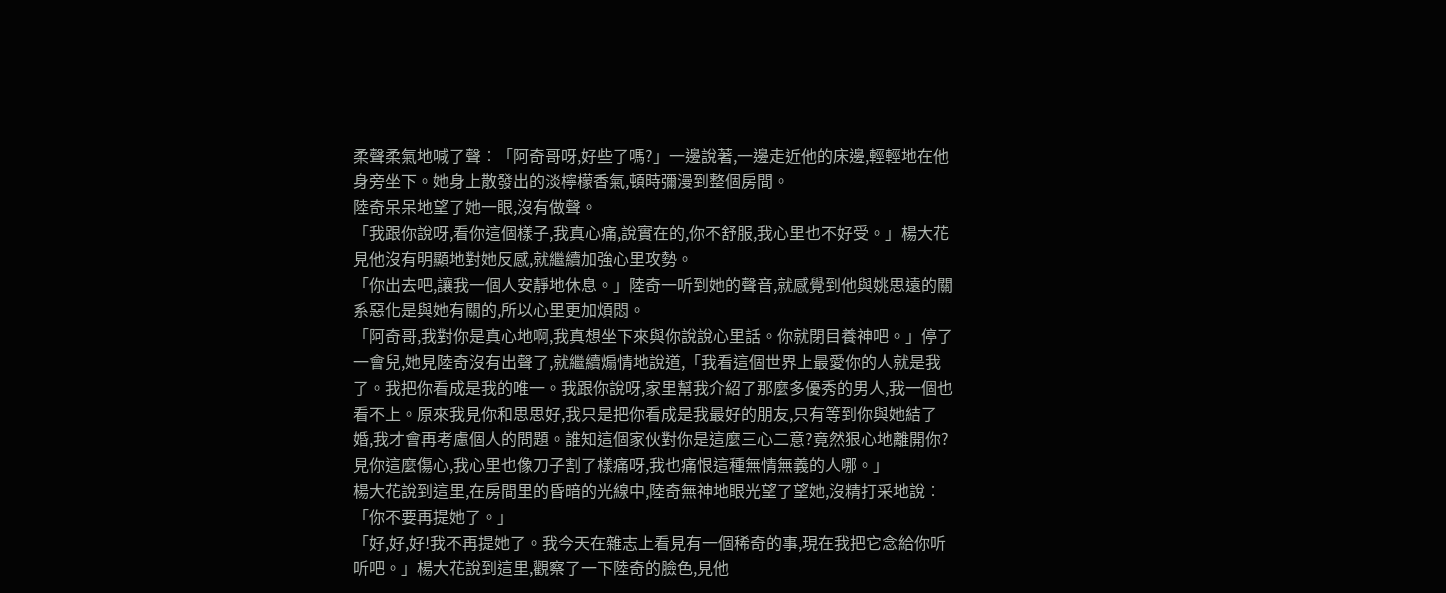柔聲柔氣地喊了聲︰「阿奇哥呀,好些了嗎?」一邊說著,一邊走近他的床邊,輕輕地在他身旁坐下。她身上散發出的淡檸檬香氣,頓時彌漫到整個房間。
陸奇呆呆地望了她一眼,沒有做聲。
「我跟你說呀,看你這個樣子,我真心痛,說實在的,你不舒服,我心里也不好受。」楊大花見他沒有明顯地對她反感,就繼續加強心里攻勢。
「你出去吧,讓我一個人安靜地休息。」陸奇一听到她的聲音,就感覺到他與姚思遠的關系惡化是與她有關的,所以心里更加煩悶。
「阿奇哥,我對你是真心地啊,我真想坐下來與你說說心里話。你就閉目養神吧。」停了一會兒,她見陸奇沒有出聲了,就繼續煽情地說道,「我看這個世界上最愛你的人就是我了。我把你看成是我的唯一。我跟你說呀,家里幫我介紹了那麼多優秀的男人,我一個也看不上。原來我見你和思思好,我只是把你看成是我最好的朋友,只有等到你與她結了婚,我才會再考慮個人的問題。誰知這個家伙對你是這麼三心二意?竟然狠心地離開你?見你這麼傷心,我心里也像刀子割了樣痛呀,我也痛恨這種無情無義的人哪。」
楊大花說到這里,在房間里的昏暗的光線中,陸奇無神地眼光望了望她,沒精打采地說︰「你不要再提她了。」
「好,好,好!我不再提她了。我今天在雜志上看見有一個稀奇的事,現在我把它念給你听听吧。」楊大花說到這里,觀察了一下陸奇的臉色,見他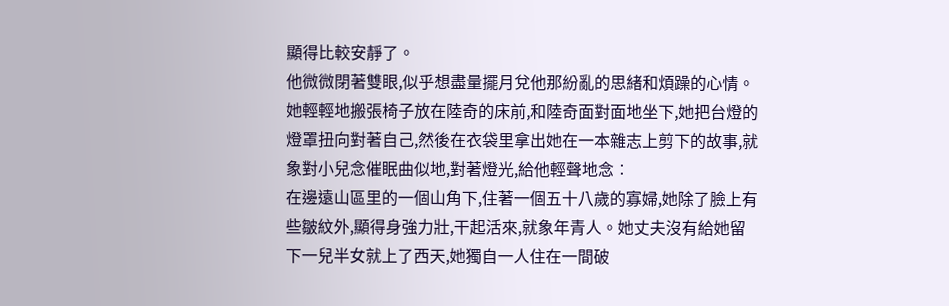顯得比較安靜了。
他微微閉著雙眼,似乎想盡量擺月兌他那紛亂的思緒和煩躁的心情。
她輕輕地搬張椅子放在陸奇的床前,和陸奇面對面地坐下,她把台燈的燈罩扭向對著自己,然後在衣袋里拿出她在一本雜志上剪下的故事,就象對小兒念催眠曲似地,對著燈光,給他輕聲地念︰
在邊遠山區里的一個山角下,住著一個五十八歲的寡婦,她除了臉上有些皺紋外,顯得身強力壯,干起活來,就象年青人。她丈夫沒有給她留下一兒半女就上了西天,她獨自一人住在一間破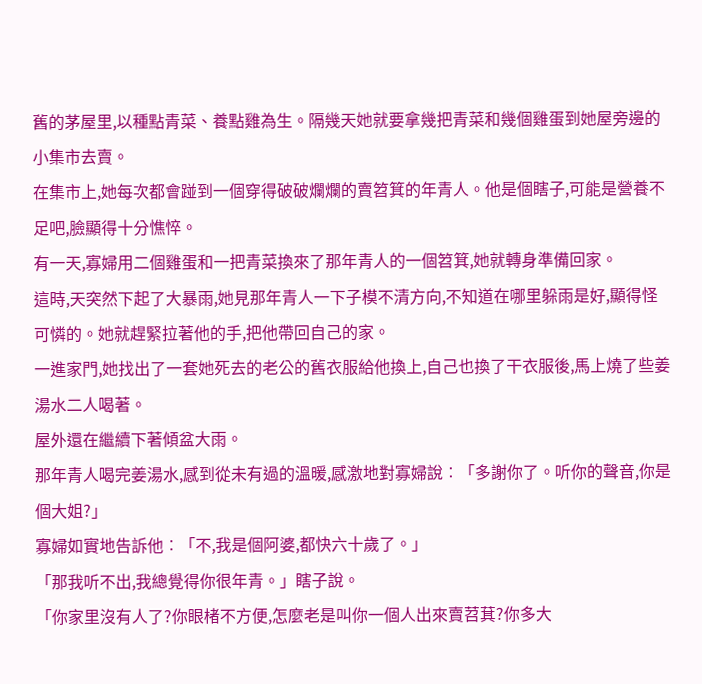舊的茅屋里,以種點青菜、養點雞為生。隔幾天她就要拿幾把青菜和幾個雞蛋到她屋旁邊的小集市去賣。
在集市上,她每次都會踫到一個穿得破破爛爛的賣笤箕的年青人。他是個瞎子,可能是營養不足吧,臉顯得十分憔悴。
有一天,寡婦用二個雞蛋和一把青菜換來了那年青人的一個笤箕,她就轉身準備回家。
這時,天突然下起了大暴雨,她見那年青人一下子模不清方向,不知道在哪里躲雨是好,顯得怪可憐的。她就趕緊拉著他的手,把他帶回自己的家。
一進家門,她找出了一套她死去的老公的舊衣服給他換上,自己也換了干衣服後,馬上燒了些姜湯水二人喝著。
屋外還在繼續下著傾盆大雨。
那年青人喝完姜湯水,感到從未有過的溫暖,感激地對寡婦說︰「多謝你了。听你的聲音,你是個大姐?」
寡婦如實地告訴他︰「不,我是個阿婆,都快六十歲了。」
「那我听不出,我總覺得你很年青。」瞎子說。
「你家里沒有人了?你眼楮不方便,怎麼老是叫你一個人出來賣苕萁?你多大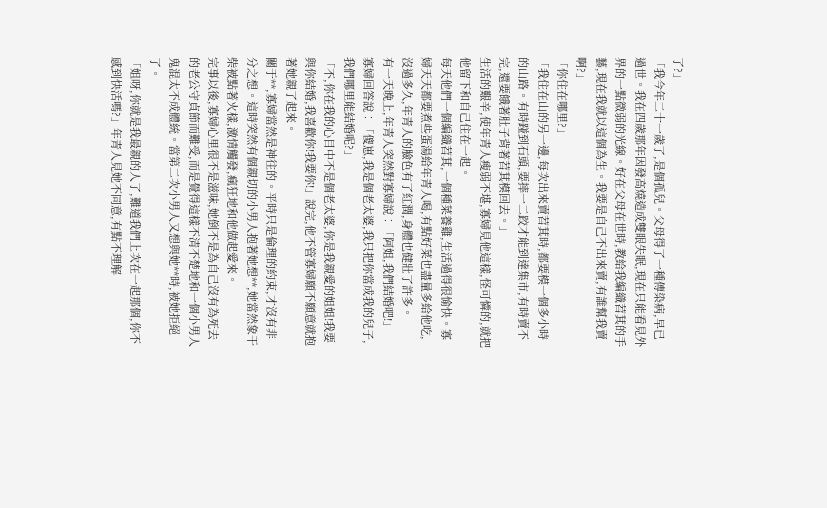了?」
「我今年二十一歲了,是個孤兒。父母得了一種傳染病,早已過世。我在四歲那年因發高燒造成雙眼失眠,現在只能看見外界的一點微弱的光線。好在父母在世時,教給我編織苕萁的手藝,現在我就以這個為生。我要是自己不出來賣,有誰幫我賣啊?」
「你住在哪里?」
「我住在山的另一邊,每次出來賣苕萁時,都要模一個多小時的山路。有時踫到石頭,要摔一二跤才能到達集市,有時賣不完,還要餓著肚子背著苕萁模回去。」
生活的艱辛,使年青人瘦弱不堪,寡婦見他這樣,怪可憐的,就把他留下和自己住在一起。
每天他們一個編織苕萁,一個種菜養雞,生活過得很愉快。寡婦天天都要煮些蛋湯給年青人喝,有點好菜也盡量多給他吃,沒過多久,年青人的臉色有了紅潤,身體也健壯了許多。
有一天晚上,年青人突然對寡婦說︰「阿姐,我們結婚吧!」
寡婦回答說︰「傻崽,我是個老太婆,我只把你當成我的兒子,我們哪里能結婚呢?」
「不,你在我的心目中不是個老太婆,你是我親愛的姐姐!我要與你結婚,我喜歡你!我要你!」說完,他不管寡婦願不願意就抱著她親了起來。
關于**,寡婦當然是神往的。平時只是倫理的約束,才沒有非分之想。這時突然有個親切的小男人抱著她想**,她當然象干柴被點著火樣,激情觸發,瘋狂地和他做起愛來。
完事以後,寡婦心里很不是滋味,她倒不是為自己沒有為死去的老公守貞節而難受,而是覺得這樣不清不楚地和一個小男人鬼混太不成體統。當第二次小男人又想與她**時,被她拒絕了。
「姐呀,你就是我最親的人了,難道我們上次在一起那個,你不感到快活嗎?」年青人見她不同意,有點不理解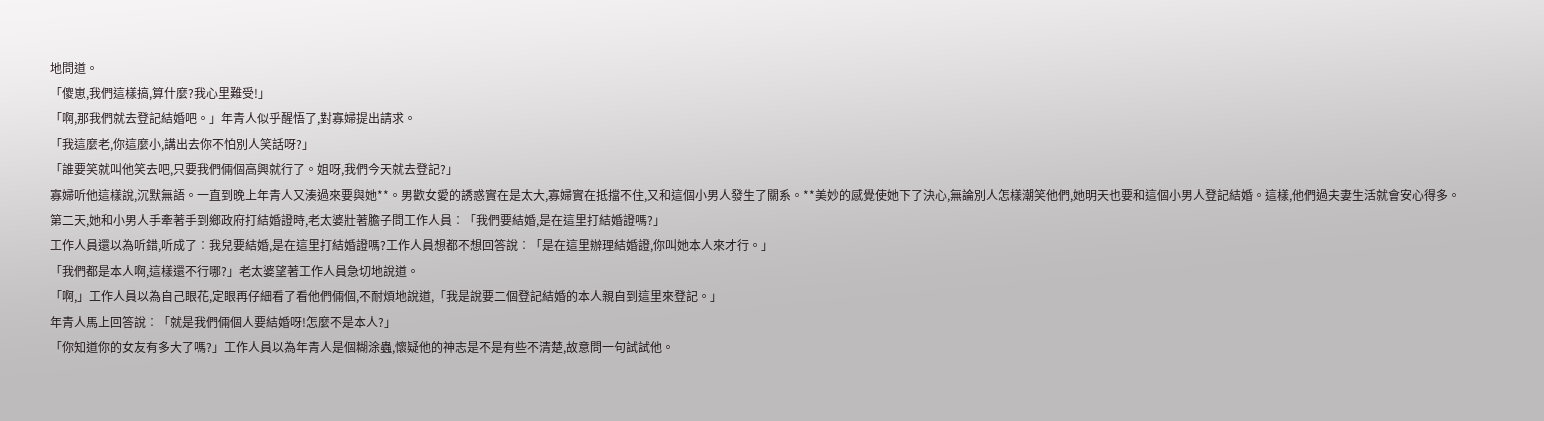地問道。
「傻崽,我們這樣搞,算什麼?我心里難受!」
「啊,那我們就去登記結婚吧。」年青人似乎醒悟了,對寡婦提出請求。
「我這麼老,你這麼小,講出去你不怕別人笑話呀?」
「誰要笑就叫他笑去吧,只要我們倆個高興就行了。姐呀,我們今天就去登記?」
寡婦听他這樣說,沉默無語。一直到晚上年青人又湊過來要與她**。男歡女愛的誘惑實在是太大,寡婦實在抵擋不住,又和這個小男人發生了關系。**美妙的感覺使她下了決心,無論別人怎樣潮笑他們,她明天也要和這個小男人登記結婚。這樣,他們過夫妻生活就會安心得多。
第二天,她和小男人手牽著手到鄉政府打結婚證時,老太婆壯著膽子問工作人員︰「我們要結婚,是在這里打結婚證嗎?」
工作人員還以為听錯,听成了︰我兒要結婚,是在這里打結婚證嗎?工作人員想都不想回答說︰「是在這里辦理結婚證,你叫她本人來才行。」
「我們都是本人啊,這樣還不行哪?」老太婆望著工作人員急切地說道。
「啊,」工作人員以為自己眼花,定眼再仔細看了看他們倆個,不耐煩地說道,「我是說要二個登記結婚的本人親自到這里來登記。」
年青人馬上回答說︰「就是我們倆個人要結婚呀!怎麼不是本人?」
「你知道你的女友有多大了嗎?」工作人員以為年青人是個糊涂蟲,懷疑他的神志是不是有些不清楚,故意問一句試試他。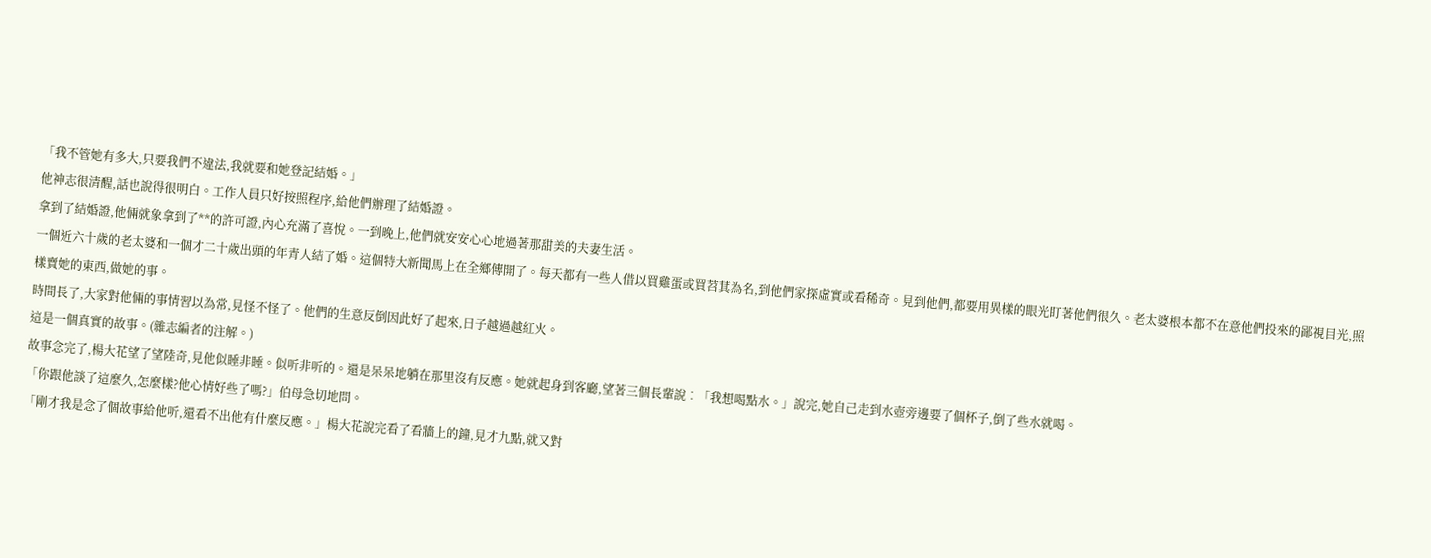「我不管她有多大,只要我們不違法,我就要和她登記結婚。」
他神志很清醒,話也說得很明白。工作人員只好按照程序,給他們辦理了結婚證。
拿到了結婚證,他倆就象拿到了**的許可證,內心充滿了喜悅。一到晚上,他們就安安心心地過著那甜美的夫妻生活。
一個近六十歲的老太婆和一個才二十歲出頭的年青人結了婚。這個特大新聞馬上在全鄉傳開了。每天都有一些人借以買雞蛋或買苕萁為名,到他們家探虛實或看稀奇。見到他們,都要用異樣的眼光盯著他們很久。老太婆根本都不在意他們投來的鄙視目光,照樣賣她的東西,做她的事。
時間長了,大家對他倆的事情習以為常,見怪不怪了。他們的生意反倒因此好了起來,日子越過越紅火。
這是一個真實的故事。(雜志編者的注解。)
故事念完了,楊大花望了望陸奇,見他似睡非睡。似听非听的。還是呆呆地躺在那里沒有反應。她就起身到客廳,望著三個長輩說︰「我想喝點水。」說完,她自己走到水壺旁邊要了個杯子,倒了些水就喝。
「你跟他談了這麼久,怎麼樣?他心情好些了嗎?」伯母急切地問。
「剛才我是念了個故事給他听,還看不出他有什麼反應。」楊大花說完看了看牆上的鐘,見才九點,就又對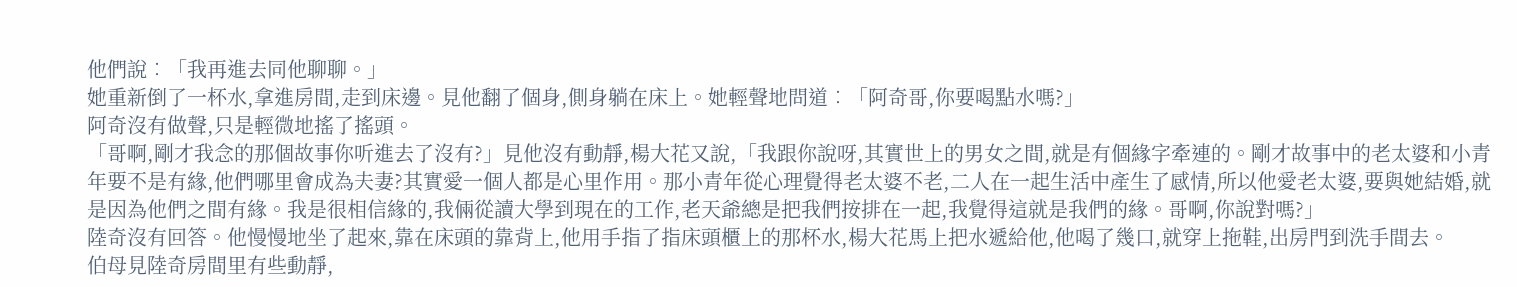他們說︰「我再進去同他聊聊。」
她重新倒了一杯水,拿進房間,走到床邊。見他翻了個身,側身躺在床上。她輕聲地問道︰「阿奇哥,你要喝點水嗎?」
阿奇沒有做聲,只是輕微地搖了搖頭。
「哥啊,剛才我念的那個故事你听進去了沒有?」見他沒有動靜,楊大花又說,「我跟你說呀,其實世上的男女之間,就是有個緣字牽連的。剛才故事中的老太婆和小青年要不是有緣,他們哪里會成為夫妻?其實愛一個人都是心里作用。那小青年從心理覺得老太婆不老,二人在一起生活中產生了感情,所以他愛老太婆,要與她結婚,就是因為他們之間有緣。我是很相信緣的,我倆從讀大學到現在的工作,老天爺總是把我們按排在一起,我覺得這就是我們的緣。哥啊,你說對嗎?」
陸奇沒有回答。他慢慢地坐了起來,靠在床頭的靠背上,他用手指了指床頭櫃上的那杯水,楊大花馬上把水遞給他,他喝了幾口,就穿上拖鞋,出房門到洗手間去。
伯母見陸奇房間里有些動靜,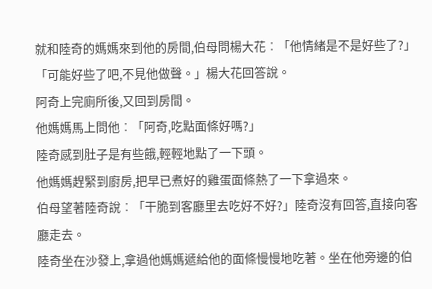就和陸奇的媽媽來到他的房間,伯母問楊大花︰「他情緒是不是好些了?」
「可能好些了吧,不見他做聲。」楊大花回答說。
阿奇上完廁所後,又回到房間。
他媽媽馬上問他︰「阿奇,吃點面條好嗎?」
陸奇感到肚子是有些餓,輕輕地點了一下頭。
他媽媽趕緊到廚房,把早已煮好的雞蛋面條熱了一下拿過來。
伯母望著陸奇說︰「干脆到客廳里去吃好不好?」陸奇沒有回答,直接向客廳走去。
陸奇坐在沙發上,拿過他媽媽遞給他的面條慢慢地吃著。坐在他旁邊的伯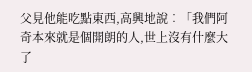父見他能吃點東西,高興地說︰「我們阿奇本來就是個開朗的人,世上沒有什麼大了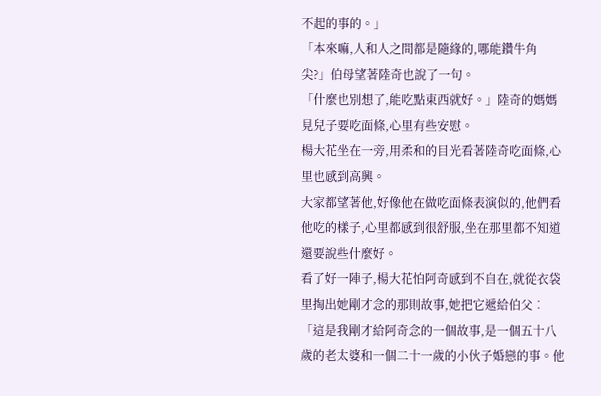不起的事的。」
「本來嘛,人和人之間都是隨緣的,哪能鑽牛角尖?」伯母望著陸奇也說了一句。
「什麼也別想了,能吃點東西就好。」陸奇的媽媽見兒子要吃面條,心里有些安慰。
楊大花坐在一旁,用柔和的目光看著陸奇吃面條,心里也感到高興。
大家都望著他,好像他在做吃面條表演似的,他們看他吃的樣子,心里都感到很舒服,坐在那里都不知道還要說些什麼好。
看了好一陣子,楊大花怕阿奇感到不自在,就從衣袋里掏出她剛才念的那則故事,她把它遞給伯父︰「這是我剛才給阿奇念的一個故事,是一個五十八歲的老太婆和一個二十一歲的小伙子婚戀的事。他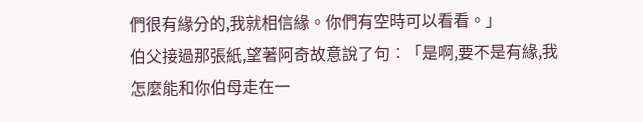們很有緣分的,我就相信緣。你們有空時可以看看。」
伯父接過那張紙,望著阿奇故意說了句︰「是啊,要不是有緣,我怎麼能和你伯母走在一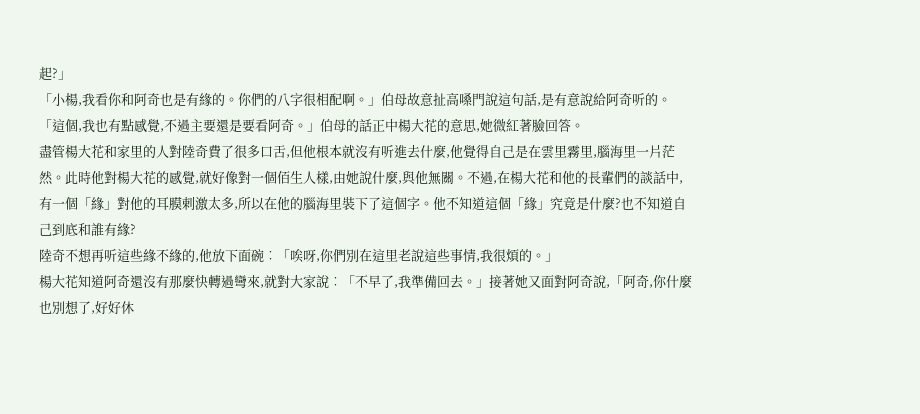起?」
「小楊,我看你和阿奇也是有緣的。你們的八字很相配啊。」伯母故意扯高嗓門說這句話,是有意說給阿奇听的。
「這個,我也有點感覺,不過主要還是要看阿奇。」伯母的話正中楊大花的意思,她微紅著臉回答。
盡管楊大花和家里的人對陸奇費了很多口舌,但他根本就沒有听進去什麼,他覺得自己是在雲里霧里,腦海里一片茫然。此時他對楊大花的感覺,就好像對一個佰生人樣,由她說什麼,與他無關。不過,在楊大花和他的長輩們的談話中,有一個「緣」對他的耳膜剌激太多,所以在他的腦海里裝下了這個字。他不知道這個「緣」究竟是什麼?也不知道自己到底和誰有緣?
陸奇不想再听這些緣不緣的,他放下面碗︰「唉呀,你們別在這里老說這些事情,我很煩的。」
楊大花知道阿奇還沒有那麼快轉過彎來,就對大家說︰「不早了,我準備回去。」接著她又面對阿奇說,「阿奇,你什麼也別想了,好好休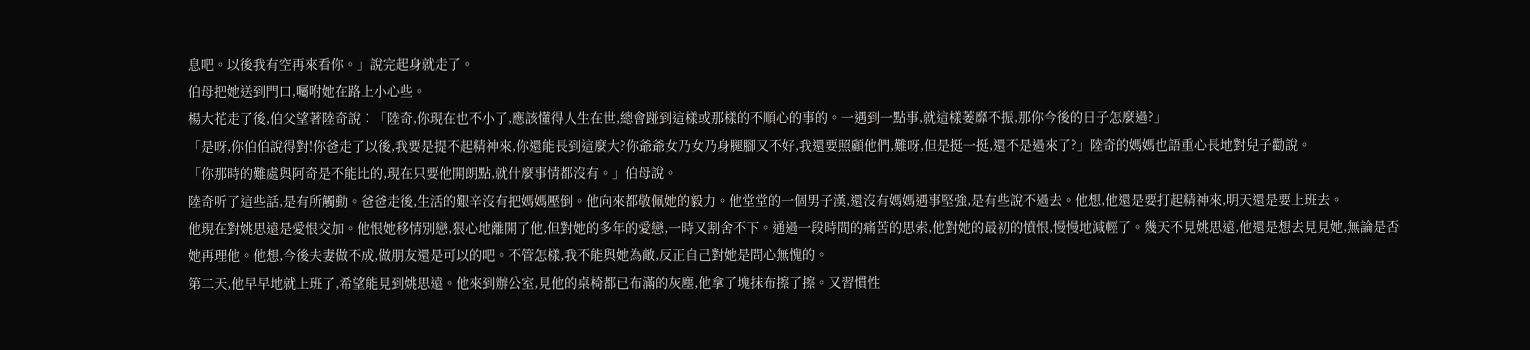息吧。以後我有空再來看你。」說完起身就走了。
伯母把她送到門口,囑咐她在路上小心些。
楊大花走了後,伯父望著陸奇說︰「陸奇,你現在也不小了,應該懂得人生在世,總會踫到這樣或那樣的不順心的事的。一遇到一點事,就這樣萎靡不振,那你今後的日子怎麼過?」
「是呀,你伯伯說得對!你爸走了以後,我要是提不起精神來,你還能長到這麼大?你爺爺女乃女乃身腿腳又不好,我還要照顧他們,難呀,但是挺一挺,還不是過來了?」陸奇的媽媽也語重心長地對兒子勸說。
「你那時的難處與阿奇是不能比的,現在只要他開朗點,就什麼事情都沒有。」伯母說。
陸奇听了這些話,是有所觸動。爸爸走後,生活的艱辛沒有把媽媽壓倒。他向來都敬佩她的毅力。他堂堂的一個男子漢,還沒有媽媽遇事堅強,是有些說不過去。他想,他還是要打起精神來,明天還是要上班去。
他現在對姚思遠是愛恨交加。他恨她移情別戀,狠心地離開了他,但對她的多年的愛戀,一時又割舍不下。通過一段時間的痛苦的思索,他對她的最初的憤恨,慢慢地減輕了。幾天不見姚思遠,他還是想去見見她,無論是否她再理他。他想,今後夫妻做不成,做朋友還是可以的吧。不管怎樣,我不能與她為敵,反正自己對她是問心無愧的。
第二天,他早早地就上班了,希望能見到姚思遠。他來到辦公室,見他的桌椅都已布滿的灰塵,他拿了塊抹布擦了擦。又習慣性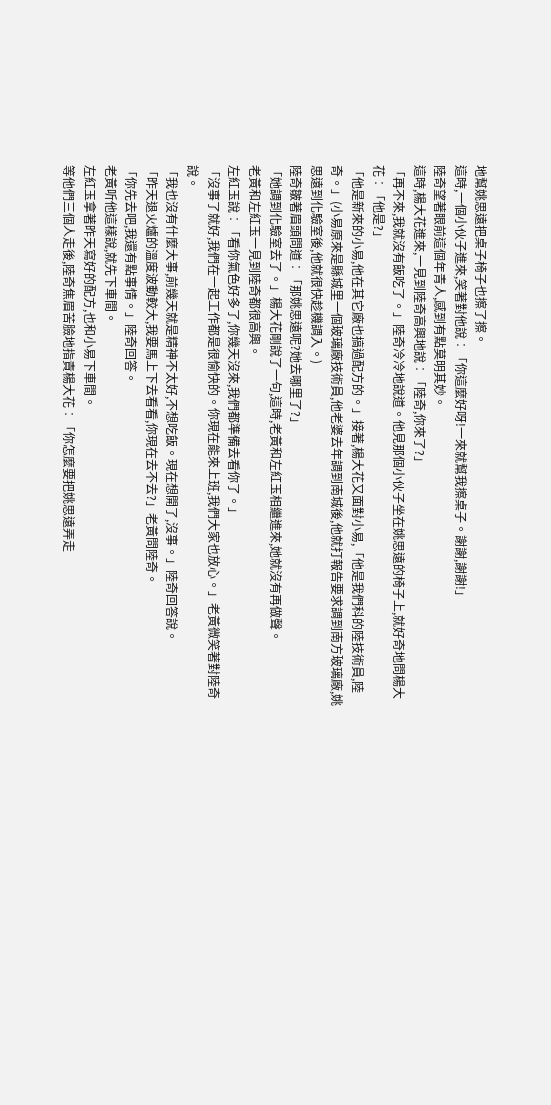地幫姚思遠把桌子椅子也擦了擦。
這時,一個小伙子進來,笑著對他說︰「你這麼好呀!一來就幫我擦桌子。謝謝,謝謝!」
陸奇望著眼前這個年青人,感到有點莫明其妙。
這時,楊大花進來,一見到陸奇高興地說︰「陸奇,你來了?」
「再不來,我就沒有飯吃了。」陸奇冷冷地說道。他見那個小伙子坐在姚思遠的椅子上,就好奇地問楊大花︰「他是?」
「他是新來的小易,他在其它廠也搞過配方的。」接著,楊大花又面對小易,「他是我們科的陸技術員,陸奇。」(小易原來是縣城里一個玻璃廠技術員,他老婆去年調到南城後,他就打報告要求調到南方玻璃廠,姚思遠到化驗室後,他就很快趁機調入。)
陸奇皺著眉頭問道︰「那姚思遠呢?她去哪里了?」
「她調到化驗室去了。」楊大花剛說了一句,這時,老黃和左紅玉相繼進來,她就沒有再做聲。
老黃和左紅玉一見到陸奇都很高興。
左紅玉說︰「看你氣色好多了,你幾天沒來,我們都準備去看你了。」
「沒事了就好,我們在一起工作都是很愉快的。你現在能來上班,我們大家也放心。」老黃微笑著對陸奇說。
「我也沒有什麼大事,前幾天就是精神不太好,不想吃飯。現在想開了,沒事。」陸奇回答說。
「昨天退火爐的溫度波動較大,我要馬上下去看看,你現在去不去?」老黃問陸奇。
「你先去吧,我還有點事情。」陸奇回答。
老黃听他這樣說,就先下車間。
左紅玉拿著昨天寫好的配方,也和小易下車間。
等他們三個人走後,陸奇焦眉苦臉地指責楊大花︰「你怎麼要把姚思遠弄走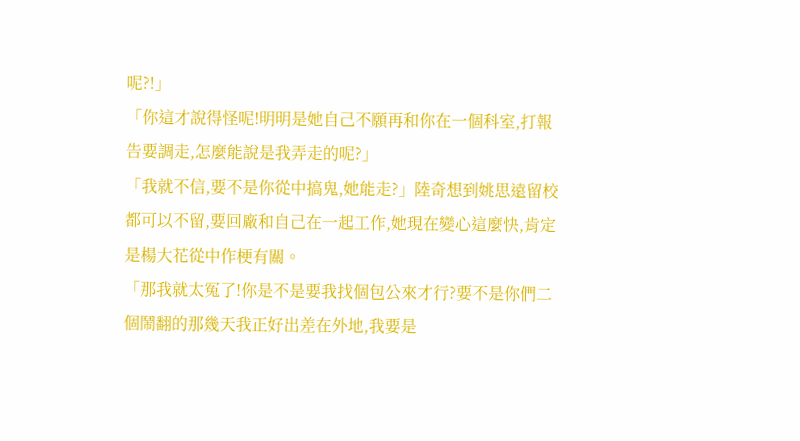呢?!」
「你這才說得怪呢!明明是她自己不願再和你在一個科室,打報告要調走,怎麼能說是我弄走的呢?」
「我就不信,要不是你從中搞鬼,她能走?」陸奇想到姚思遠留校都可以不留,要回廠和自己在一起工作,她現在變心這麼快,肯定是楊大花從中作梗有關。
「那我就太冤了!你是不是要我找個包公來才行?要不是你們二個鬧翻的那幾天我正好出差在外地,我要是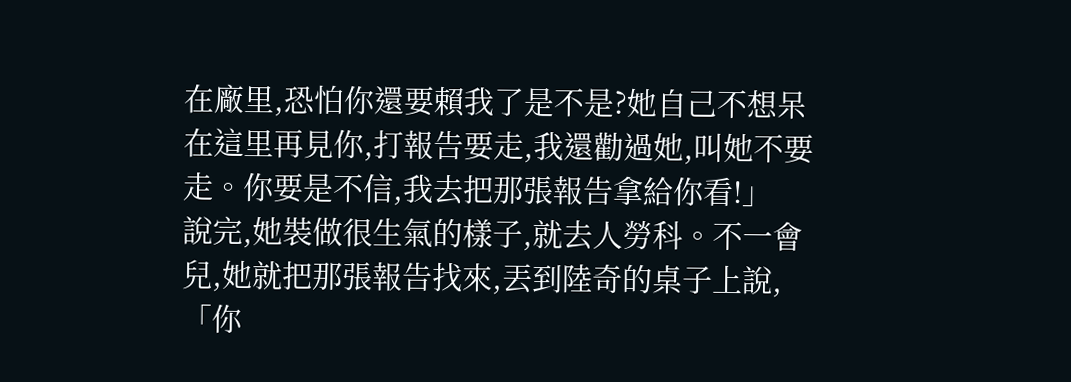在廠里,恐怕你還要賴我了是不是?她自己不想呆在這里再見你,打報告要走,我還勸過她,叫她不要走。你要是不信,我去把那張報告拿給你看!」
說完,她裝做很生氣的樣子,就去人勞科。不一會兒,她就把那張報告找來,丟到陸奇的桌子上說,「你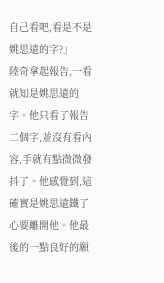自己看吧,看是不是姚思遠的字?」
陸奇拿起報告,一看就知是姚思遠的字。他只看了報告二個字,並沒有看內容,手就有點微微發抖了。他感覺到,這確實是姚思遠鐵了心要離開他。他最後的一點良好的願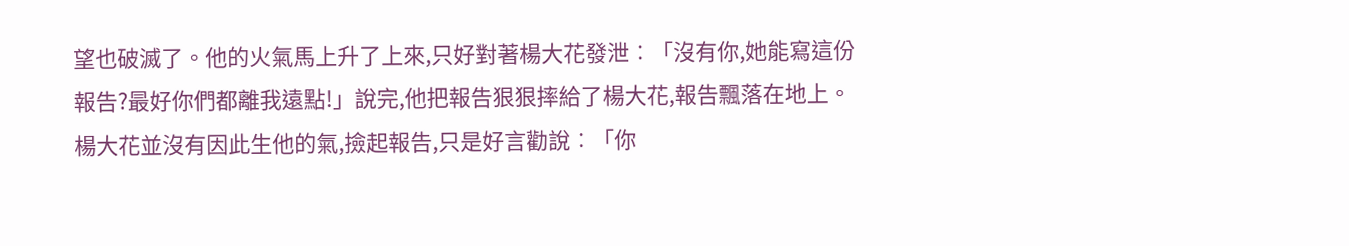望也破滅了。他的火氣馬上升了上來,只好對著楊大花發泄︰「沒有你,她能寫這份報告?最好你們都離我遠點!」說完,他把報告狠狠摔給了楊大花,報告飄落在地上。
楊大花並沒有因此生他的氣,撿起報告,只是好言勸說︰「你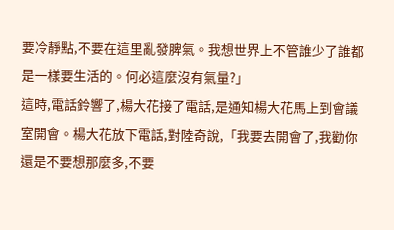要冷靜點,不要在這里亂發脾氣。我想世界上不管誰少了誰都是一樣要生活的。何必這麼沒有氣量?」
這時,電話鈴響了,楊大花接了電話,是通知楊大花馬上到會議室開會。楊大花放下電話,對陸奇說,「我要去開會了,我勸你還是不要想那麼多,不要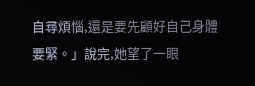自尋煩惱,還是要先顧好自己身體要緊。」說完,她望了一眼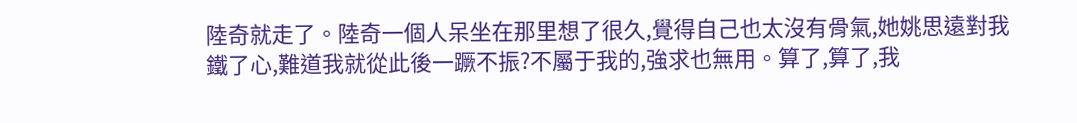陸奇就走了。陸奇一個人呆坐在那里想了很久,覺得自己也太沒有骨氣,她姚思遠對我鐵了心,難道我就從此後一蹶不振?不屬于我的,強求也無用。算了,算了,我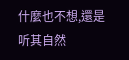什麼也不想,還是听其自然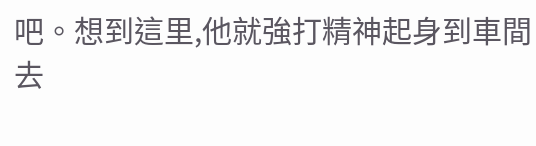吧。想到這里,他就強打精神起身到車間去